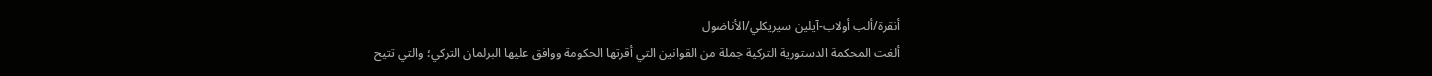أنقرة/ألب أولاب-آيلين سيريكلي/الأناضول
ألغت المحكمة الدستورية التركية جملة من القوانين التي أقرتها الحكومة ووافق عليها البرلمان التركي؛ والتي تتيح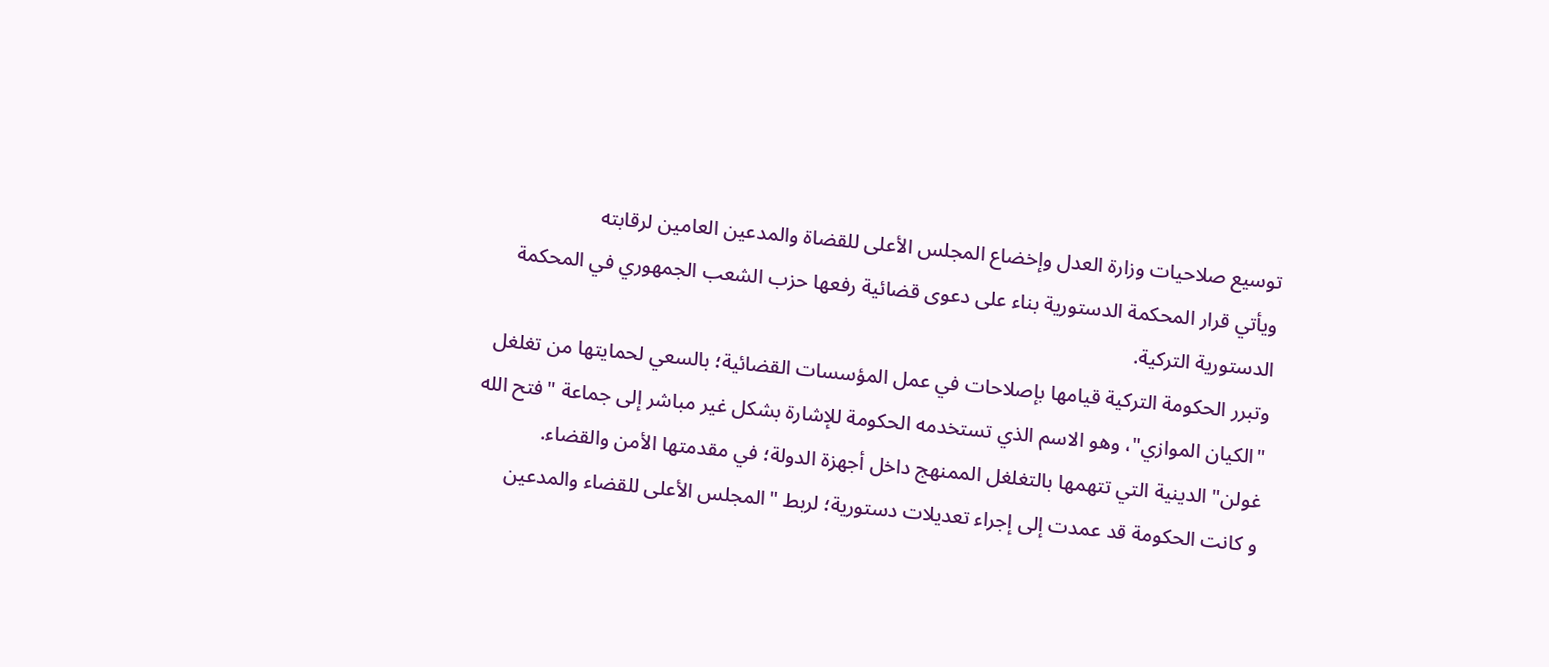توسيع صلاحيات وزارة العدل وإخضاع المجلس الأعلى للقضاة والمدعين العامين لرقابته
ويأتي قرار المحكمة الدستورية بناء على دعوى قضائية رفعها حزب الشعب الجمهوري في المحكمة الدستورية التركية.
وتبرر الحكومة التركية قيامها بإصلاحات في عمل المؤسسات القضائية؛ بالسعي لحمايتها من تغلغل "الكيان الموازي"، وهو الاسم الذي تستخدمه الحكومة للإشارة بشكل غير مباشر إلى جماعة "فتح الله غولن" الدينية التي تتهمها بالتغلغل الممنهج داخل أجهزة الدولة؛ في مقدمتها الأمن والقضاء.
و كانت الحكومة قد عمدت إلى إجراء تعديلات دستورية؛ لربط "المجلس الأعلى للقضاء والمدعين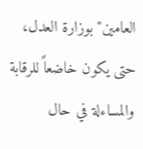العامين" بوزارة العدل، حتى يكون خاضعاً للرقابة والمساءلة في حال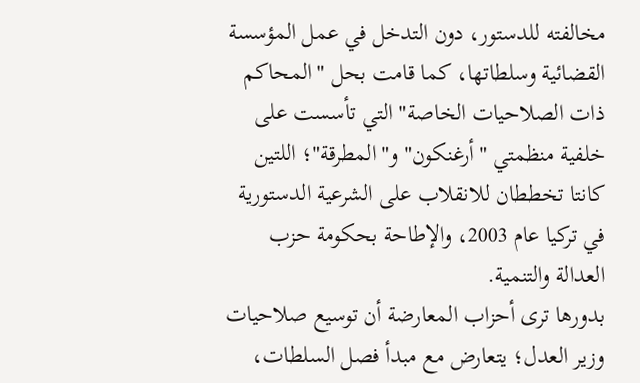مخالفته للدستور، دون التدخل في عمل المؤسسة القضائية وسلطاتها، كما قامت بحل "المحاكم ذات الصلاحيات الخاصة" التي تأسست على خلفية منظمتي "أرغنكون" و"المطرقة"؛ اللتين كانتا تخططان للانقلاب على الشرعية الدستورية في تركيا عام 2003، والإطاحة بحكومة حزب العدالة والتنمية.
بدورها ترى أحزاب المعارضة أن توسيع صلاحيات وزير العدل؛ يتعارض مع مبدأ فصل السلطات،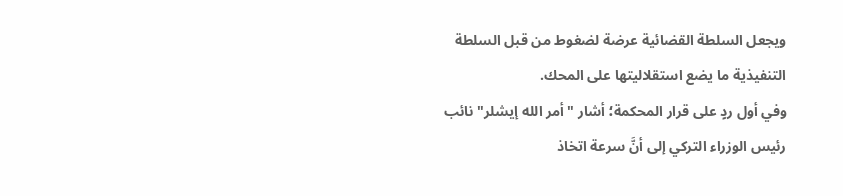ويجعل السلطة القضائية عرضة لضغوط من قبل السلطة التنفيذية ما يضع استقلاليتها على المحك.
وفي أول ردٍ على قرار المحكمة؛ أشار "أمر الله إيشلر" نائب رئيس الوزراء التركي إلى أنَّ سرعة اتخاذ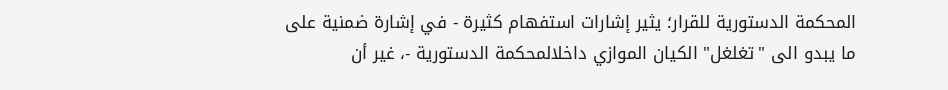المحكمة الدستورية للقرار؛ يثير إشارات استفهام كثيرة - في إشارة ضمنية على ما يبدو الى "تغلغل" الكيان الموازي داخلالمحكمة الدستورية -، غير أن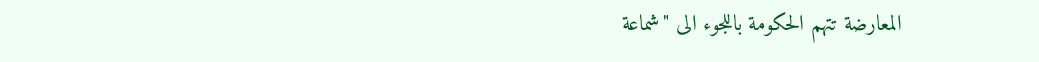المعارضة تتهم الحكومة باللجوء الى "شماعة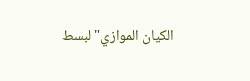الكيان الموازي" لبسط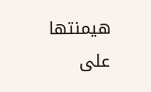هيمنتها على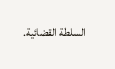السلطة القضائية.